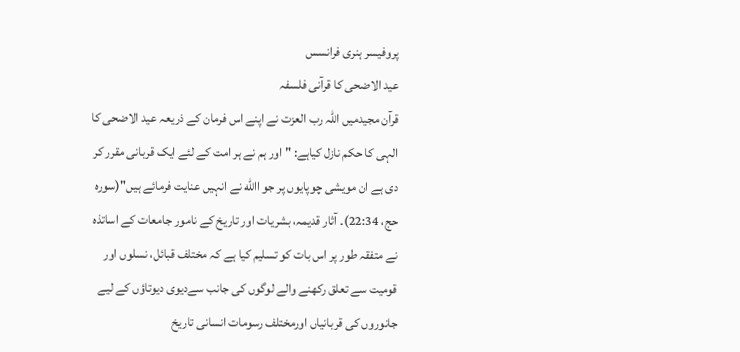پروفیسر ہنری فرانسس
عید الاضحی کا قرآنی فلسفہ
قرآن مجیدمیں اللہ رب العزت نے اپنے اس فرمان کے ذریعہ عید الاضحی کا الہی کا حکم نازل کیاہے: "اور ہم نے ہر امت کے لئے ایک قربانی مقرر کر دی ہے ان مویشی چوپایوں پر جو االله نے انہیں عنایت فرمائے ہیں"(سورہ حج، 22:34)۔ آثار قدیمہ، بشریات اور تاریخ کے نامور جامعات کے اساتذہ نے متفقہ طور پر اس بات کو تسلیم کیا ہے کہ مختلف قبائل، نسلوں اور قومیت سے تعلق رکھنے والے لوگوں کی جانب سےدیوی دیوتاؤں کے لیے جانوروں کی قربانیاں اورمختلف رسومات انسانی تاریخ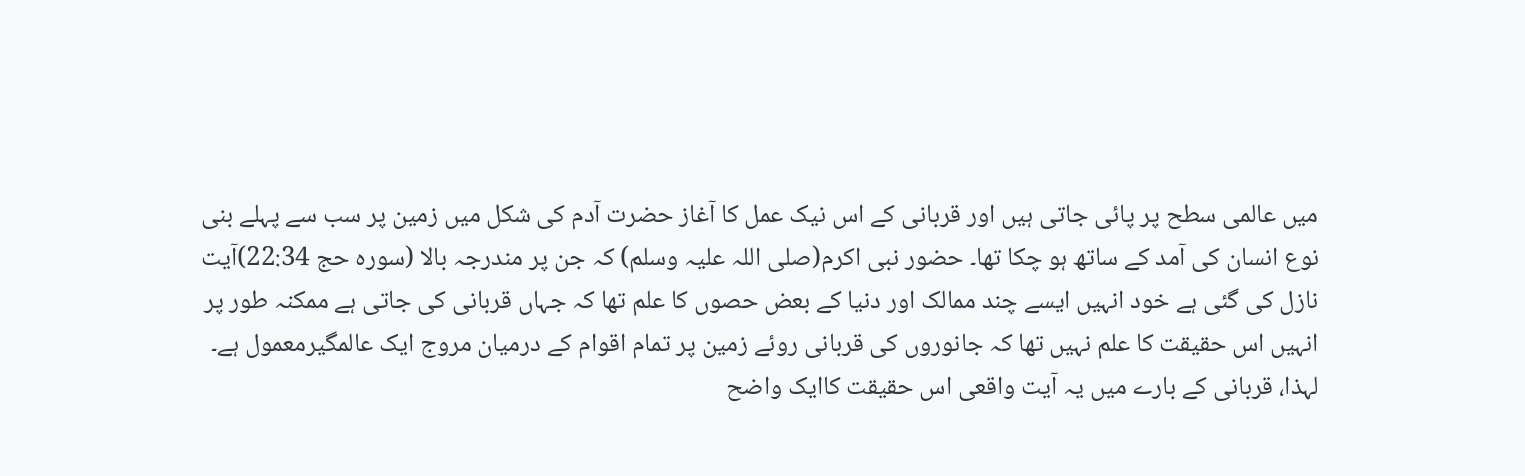میں عالمی سطح پر پائی جاتی ہیں اور قربانی کے اس نیک عمل کا آغاز حضرت آدم کی شکل میں زمین پر سب سے پہلے بنی نوع انسان کی آمد کے ساتھ ہو چکا تھا۔ حضور نبی اکرم(صلی اللہ علیہ وسلم) کہ جن پر مندرجہ بالا (سورہ حج 22:34)آیت نازل کی گئی ہے خود انہیں ایسے چند ممالک اور دنیا کے بعض حصوں کا علم تھا کہ جہاں قربانی کی جاتی ہے ممکنہ طور پر انہیں اس حقیقت کا علم نہیں تھا کہ جانوروں کی قربانی روئے زمین پر تمام اقوام کے درمیان مروج ایک عالمگیرمعمول ہے۔ لہذا، قربانی کے بارے میں یہ آیت واقعی اس حقیقت کاایک واضح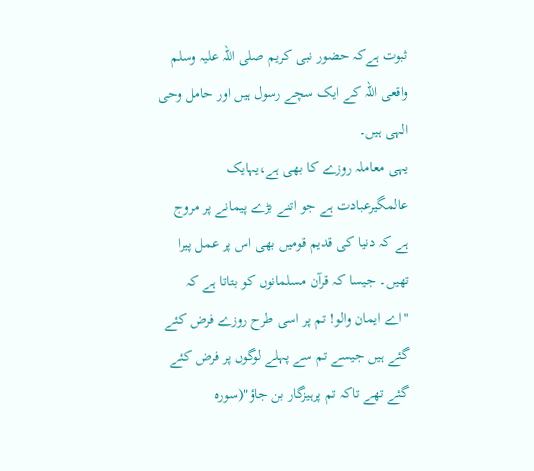ثبوت ہےکہ حضور نبی کریم صلی اللہ علیہ وسلم واقعی اللہ کے ایک سچے رسول ہیں اور حامل وحی الہی ہیں۔
یہی معاملہ روزے کا بھی ہے،یہایک عالمگیرعبادت ہے جو اتنے بڑے پیمانے پر مروج ہے کہ دنیا کی قدیم قومیں بھی اس پر عمل پیرا تھیں۔ جیسا کہ قرآن مسلمانوں کو بتاتا ہے کہ "اے ایمان والو! تم پر اسی طرح روزے فرض کئے گئے ہیں جیسے تم سے پہلے لوگوں پر فرض کئے گئے تھے تاکہ تم پرہیزگار بن جاؤ"(سورہ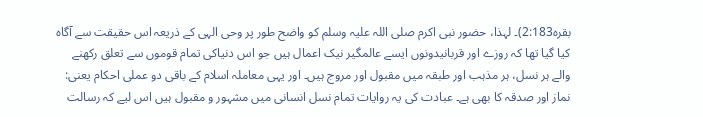بقرہ2:183)۔ لہذا، حضور نبی اکرم صلی اللہ علیہ وسلم کو واضح طور پر وحی الہی کے ذریعہ اس حقیقت سے آگاہ کیا گیا تھا کہ روزے اور قربانیدونوں ایسے عالمگیر نیک اعمال ہیں جو اس دنیاکی تمام قوموں سے تعلق رکھنے والے ہر نسل، ہر مذہب اور طبقہ میں مقبول اور مروج ہیں۔ اور یہی معاملہ اسلام کے باقی دو عملی احکام یعنی: نماز اور صدقہ کا بھی ہے۔ عبادت کی یہ روایات تمام نسل انسانی میں مشہور و مقبول ہیں اس لیے کہ رسالت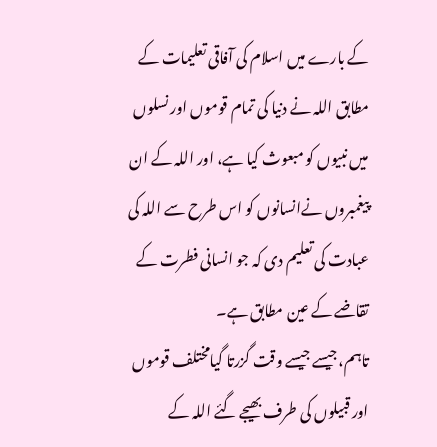کے بارے میں اسلام کی آفاقی تعلیمات کے مطابق اللہ نے دنیا کی تمام قوموں اور نسلوں میں نبیوں کو مبعوث کیا ہے، اور اللہ کے ان پیغمبروں نےانسانوں کو اس طرح سے اللہ کی عبادت کی تعلیم دی کہ جو انسانی فطرت کے تقاضے کے عین مطابق ہے۔
تاہم،جیسے جیسے وقت گزرتا گیامختلف قوموں اور قبیلوں کی طرف بھیجے گئے اللہ کے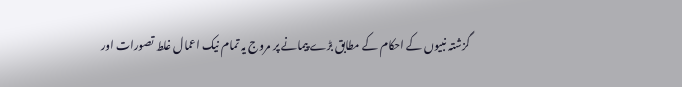گزشتہ نبیوں کے احکام کے مطابق بڑے پیمانے پر مروج یہ تمام نیک اعمال غلط تصورات اور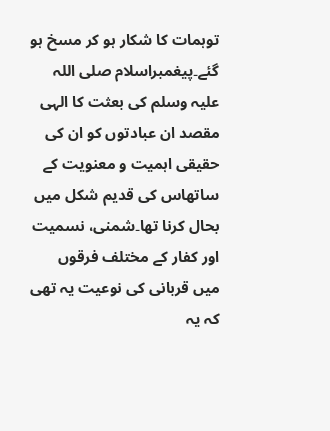توہمات کا شکار ہو کر مسخ ہو گئے۔پیغمبراسلام صلی اللہ علیہ وسلم کی بعثت کا الہی مقصد ان عبادتوں کو ان کی حقیقی اہمیت و معنویت کے ساتھاس کی قدیم شکل میں بحال کرنا تھا۔شمنی، نسمیت اور کفار کے مختلف فرقوں میں قربانی کی نوعیت یہ تھی کہ یہ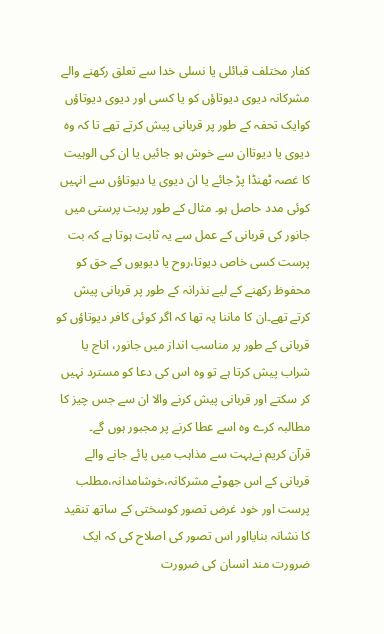کفار مختلف قبائلی یا نسلی خدا سے تعلق رکھنے والے مشرکانہ دیوی دیوتاؤں کو یا کسی اور دیوی دیوتاؤں کوایک تحفہ کے طور پر قربانی پیش کرتے تھے تا کہ وہ دیوی یا دیوتاان سے خوش ہو جائیں یا ان کی الوہیت کا غصہ ٹھنڈا پڑ جائے یا ان دیوی یا دیوتاؤں سے انہیں کوئی مدد حاصل ہو۔ مثال کے طور پربت پرستی میں جانور کی قربانی کے عمل سے یہ ثابت ہوتا ہے کہ بت پرست کسی خاص دیوتا،روح یا دیویوں کے حق کو محفوظ رکھنے کے لیے نذرانہ کے طور پر قربانی پیش کرتے تھے۔ان کا ماننا یہ تھا کہ اگر کوئی کافر دیوتاؤں کو قربانی کے طور پر مناسب انداز میں جانور، اناج یا شراب پیش کرتا ہے تو وہ اس کی دعا کو مسترد نہیں کر سکتے اور قربانی پیش کرنے والا ان سے جس چیز کا مطالبہ کرے وہ اسے عطا کرنے پر مجبور ہوں گے۔
قرآن کریم نےبہت سے مذاہب میں پائے جانے والے قربانی کے اس جھوٹے مشرکانہ،خوشامدانہ،مطلب پرست اور خود غرض تصور کوسختی کے ساتھ تنقید کا نشانہ بنایااور اس تصور کی اصلاح کی کہ ایک ضرورت مند انسان کی ضرورت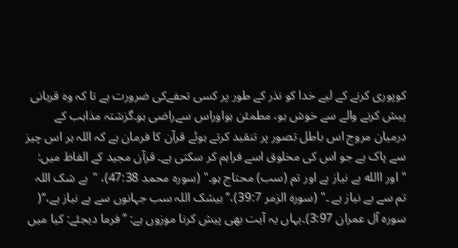کوپوری کرنے کے لیے خدا کو نذر کے طور پر کسی تحفےکی ضرورت ہے تا کہ وہ قربانی پیش کرنے والے سے خوش ہو، مطمئن ہواوراس سےراضی ہو۔گزشتہ مذاہب کے درمیان مروج اس باطل تصور پر تنقید کرتے ہوئے قرآن کا فرمان ہے کہ اللہ ہر اس چیز سے پاک ہے جو اس کی مخلوق اسے فراہم کر سکتی ہے۔ قرآن مجید کے الفاظ میں: "اور االله بے نیاز ہے اور تم (سب) محتاج ہو۔" (سورہ محمد 47:38)، "بے شک اللہ تم سے بے نیاز ہے ۔" (سورہ الزمر 39:7)،’’بیشک اللہ سب جہانوں سے بے نیاز ہے،‘‘( سورہ آل عمران 3:97)۔یہاں یہ آیت بھی پیش کرنا موزوں ہے: ’’فرما دیجئے: کیا میں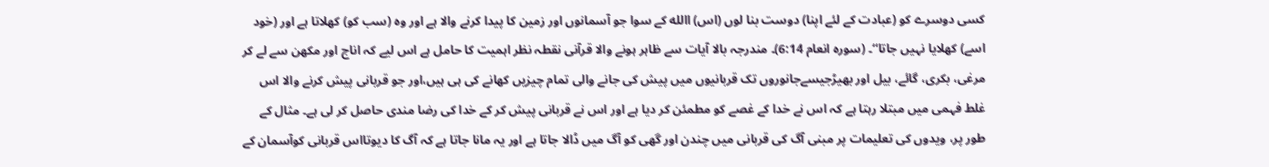کسی دوسرے کو (عبادت کے لئے اپنا) دوست بنا لوں (اس) االله کے سوا جو آسمانوں اور زمین کا پیدا کرنے والا ہے اور وہ (سب کو) کھلاتا ہے اور (خود اسے) کھلایا نہیں جاتا‘‘۔ (سورہ انعام 6:14)۔ مندرجہ بالا آیات سے ظاہر ہونے والا قرآنی نقطہ نظر اہمیت کا حامل ہے اس لیے کہ اناج اور مکھن سے لے کر مرغی، بکری، گائے، بیل اور بھیڑجیسےجانوروں تک قربانیوں میں پیش کی جانے والی تمام چیزیں کھانے کی ہی ہیں،اور جو قربانی پیش کرنے والا اس غلط فہمی میں مبتلا رہتا ہے کہ اس نے خدا کے غصے کو مطمئن کر دیا ہے اور اس نے قربانی پیش کر کے خدا کی رضا مندی حاصل کر لی ہے۔ مثال کے طور پر، ویدوں کی تعلیمات پر مبنی آگ کی قربانی میں چندن اور گھی کو آگ میں ڈالا جاتا ہے اور یہ مانا جاتا ہے کہ آگ کا دیوتااس قربانی کوآسمان کے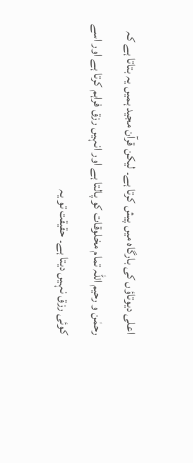اعلی دیوتاؤں کی بارگاہ میں پیش کرتا ہے۔ لیکن قرآن مجید ہمیں یہ بتاتا ہے کہ رحمٰن و رحیم اللہ تمام مخلوقات کو پالتا ہے اور انہیں رزق فراہم کرتا ہے اور اسے کوئی رزق نہیں دیتا ہے۔ حقیقت تو یہ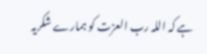ہے کہ اللہ رب العزت کو ہمارے شکریہ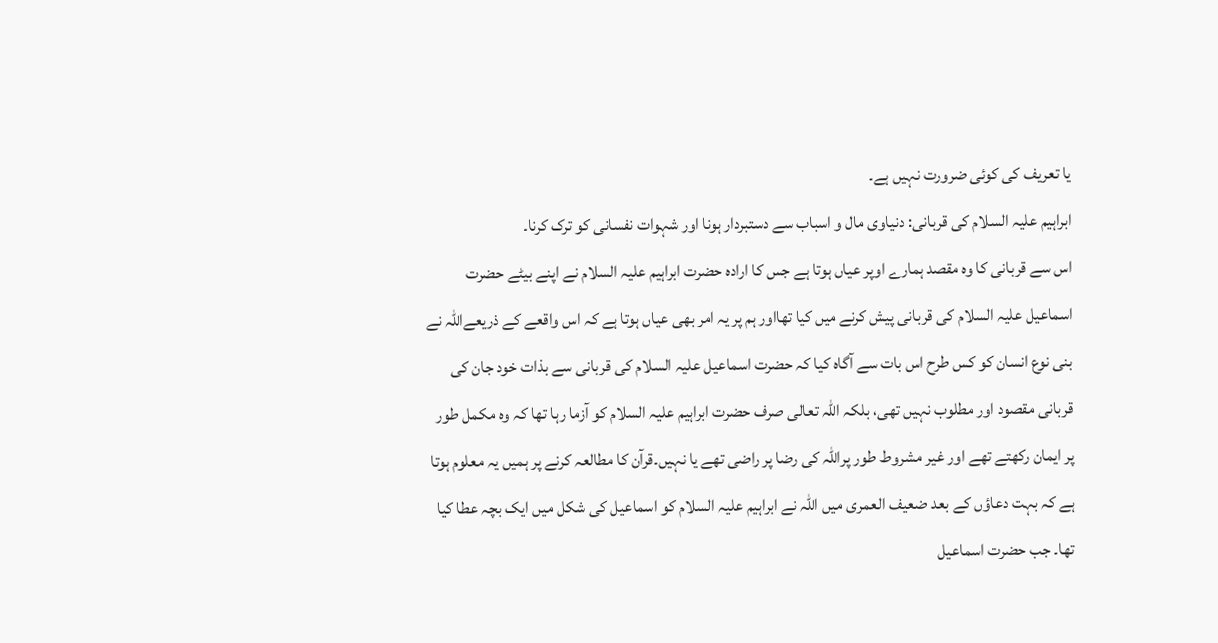یا تعریف کی کوئی ضرورت نہیں ہے۔
ابراہیم علیہ السلام کی قربانی: دنیاوی مال و اسباب سے دستبردار ہونا اور شہوات نفسانی کو ترک کرنا۔
اس سے قربانی کا وہ مقصد ہمارے اوپر عیاں ہوتا ہے جس کا ارادہ حضرت ابراہیم علیہ السلام نے اپنے بیٹے حضرت اسماعیل علیہ السلام کی قربانی پیش کرنے میں کیا تھااور ہم پر یہ امر بھی عیاں ہوتا ہے کہ اس واقعے کے ذریعےاللہ نے بنی نوع انسان کو کس طرح اس بات سے آگاہ کیا کہ حضرت اسماعیل علیہ السلام کی قربانی سے بذات خود جان کی قربانی مقصود اور مطلوب نہیں تھی، بلکہ اللہ تعالی صرف حضرت ابراہیم علیہ السلام کو آزما رہا تھا کہ وہ مکمل طور پر ایمان رکھتے تھے اور غیر مشروط طور پراللہ کی رضا پر راضی تھے یا نہیں۔قرآن کا مطالعہ کرنے پر ہمیں یہ معلوم ہوتا ہے کہ بہت دعاؤں کے بعد ضعیف العمری میں اللہ نے ابراہیم علیہ السلام کو اسماعیل کی شکل میں ایک بچہ عطا کیا تھا۔ جب حضرت اسماعیل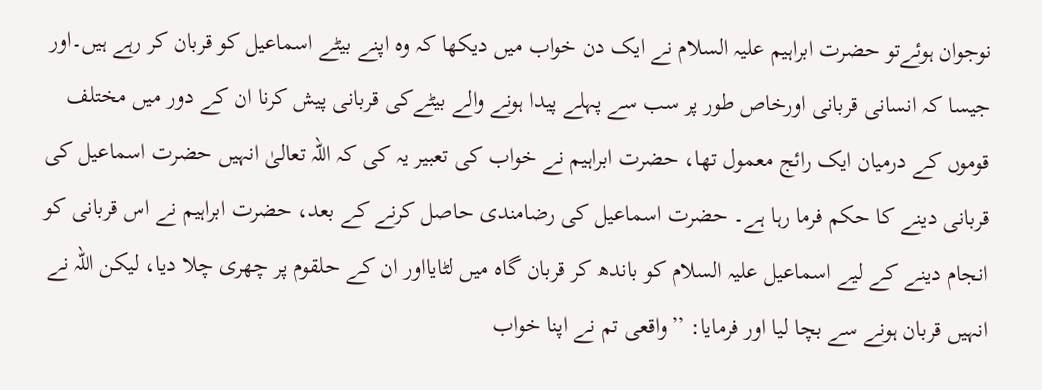نوجوان ہوئےتو حضرت ابراہیم علیہ السلام نے ایک دن خواب میں دیکھا کہ وہ اپنے بیٹے اسماعیل کو قربان کر رہے ہیں۔اور جیسا کہ انسانی قربانی اورخاص طور پر سب سے پہلے پیدا ہونے والے بیٹےکی قربانی پیش کرنا ان کے دور میں مختلف قوموں کے درمیان ایک رائج معمول تھا، حضرت ابراہیم نے خواب کی تعبیر یہ کی کہ اللہ تعالیٰ انہیں حضرت اسماعیل کی قربانی دینے کا حکم فرما رہا ہے۔ حضرت اسماعیل کی رضامندی حاصل کرنے کے بعد، حضرت ابراہیم نے اس قربانی کو انجام دینے کے لیے اسماعیل علیہ السلام کو باندھ کر قربان گاہ میں لٹایااور ان کے حلقوم پر چھری چلا دیا، لیکن اللہ نے انہیں قربان ہونے سے بچا لیا اور فرمایا: ’’واقعی تم نے اپنا خواب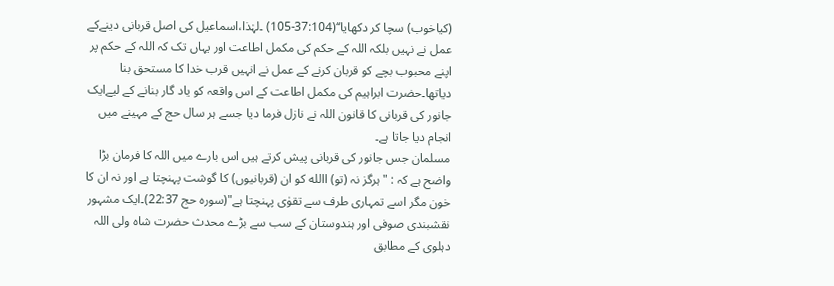(کیاخوب) سچا کر دکھایا‘‘(37:104-105) ۔لہٰذا،اسماعیل کی اصل قربانی دینےکے عمل نے نہیں بلکہ اللہ کے حکم کی مکمل اطاعت اور یہاں تک کہ اللہ کے حکم پر اپنے محبوب بچے کو قربان کرنے کے عمل نے انہیں قرب خدا کا مستحق بنا دیاتھا۔حضرت ابراہیم کی مکمل اطاعت کے اس واقعہ کو یاد گار بنانے کے لیےایک جانور کی قربانی کا قانون اللہ نے نازل فرما دیا جسے ہر سال حج کے مہینے میں انجام دیا جاتا ہے۔
مسلمان جس جانور کی قربانی پیش کرتے ہیں اس بارے میں اللہ کا فرمان بڑا واضح ہے کہ : "ہرگز نہ (تو) االله کو ان (قربانیوں) کا گوشت پہنچتا ہے اور نہ ان کا خون مگر اسے تمہاری طرف سے تقوٰی پہنچتا ہے"(سورہ حج 22:37)۔ایک مشہور نقشبندی صوفی اور ہندوستان کے سب سے بڑے محدث حضرت شاہ ولی اللہ دہلوی کے مطابق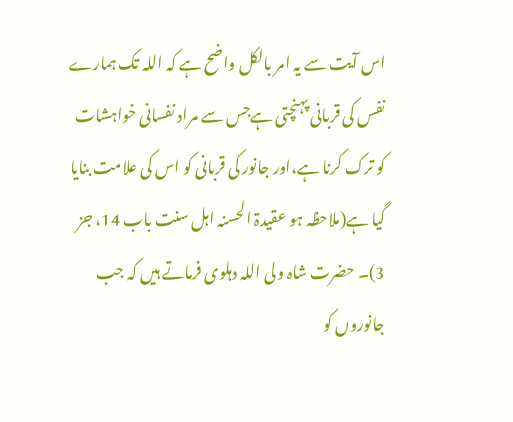اس آیت سے یہ امر بالکل واضح ہے کہ اللہ تک ہمارے نفس کی قربانی پہنچتی ہےجس سے مراد نفسانی خواہشات کو ترک کرنا ہے،اور جانور کی قربانی کو اس کی علامت بنایا گیا ہے(ملاحظہ ہو عقیدۃ الحسنہ اہل سنت باب 14، جز 3)۔ حضرت شاہ ولی اللہ دہلوی فرماتے ہیں کہ جب جانوروں کو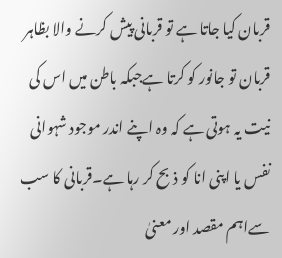قربان کیا جاتا ہے تو قربانی پیش کرنے والا بظاہر قربان تو جانور کو کرتا ہےجبکہ باطن میں اس کی نیت یہ ہوتی ہے کہ وہ اپنے اندر موجود شہوانی نفس یا اپنی انا کو ذبح کر رہا ہے۔قربانی کا سب سےاہم مقصد اور معنیٰ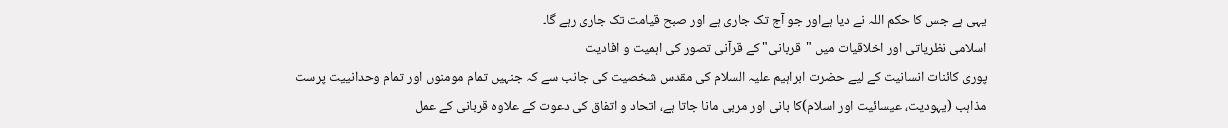یہی ہے جس کا حکم اللہ نے دیا ہےاور جو آج تک جاری ہے اور صبح قیامت تک جاری رہے گا۔
اسلامی نظریاتی اور اخلاقیات میں "قربانی" کے قرآنی تصور کی اہمیت و افادیت
پوری کائنات انسانیت کے لیے حضرت ابراہیم علیہ السلام کی مقدس شخصیت کی جانب سے کہ جنہیں تمام مومنوں اور تمام وحدانییت پرست مذاہب (یہودیت، عیسائیت اور اسلام)کا بانی اور مربی مانا جاتا ہے، اتحاد و اتفاق کی دعوت کے علاوہ قربانی کے عمل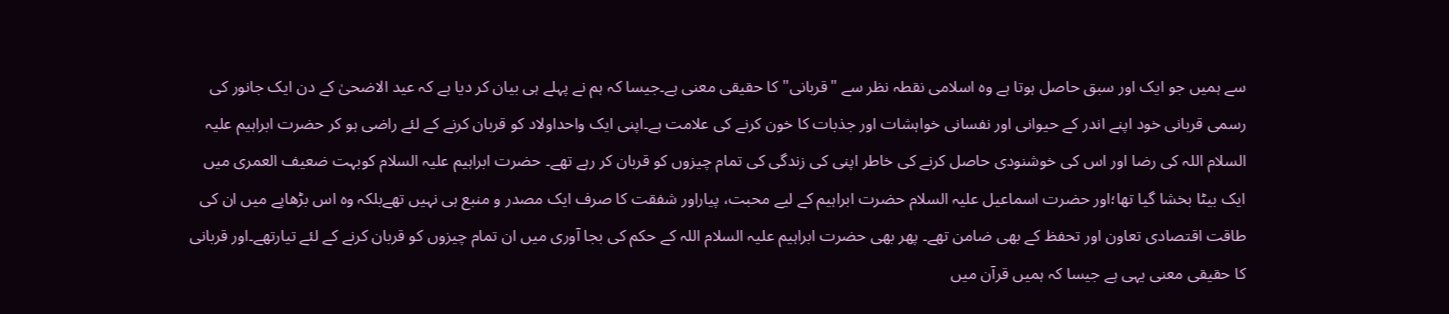سے ہمیں جو ایک اور سبق حاصل ہوتا ہے وہ اسلامی نقطہ نظر سے "قربانی" کا حقیقی معنی ہے۔جیسا کہ ہم نے پہلے ہی بیان کر دیا ہے کہ عید الاضحیٰ کے دن ایک جانور کی رسمی قربانی خود اپنے اندر کے حیوانی اور نفسانی خواہشات اور جذبات کا خون کرنے کی علامت ہے۔اپنی ایک واحداولاد کو قربان کرنے کے لئے راضی ہو کر حضرت ابراہیم علیہ السلام اللہ کی رضا اور اس کی خوشنودی حاصل کرنے کی خاطر اپنی کی زندگی کی تمام چیزوں کو قربان کر رہے تھے۔ حضرت ابراہیم علیہ السلام کوبہت ضعیف العمری میں ایک بیٹا بخشا گیا تھا؛اور حضرت اسماعیل علیہ السلام حضرت ابراہیم کے لیے محبت، پیاراور شفقت کا صرف ایک مصدر و منبع ہی نہیں تھےبلکہ وہ اس بڑھاپے میں ان کی طاقت اقتصادی تعاون اور تحفظ کے بھی ضامن تھے۔ پھر بھی حضرت ابراہیم علیہ السلام اللہ کے حکم کی بجا آوری میں ان تمام چیزوں کو قربان کرنے کے لئے تیارتھے۔اور قربانی کا حقیقی معنی یہی ہے جیسا کہ ہمیں قرآن میں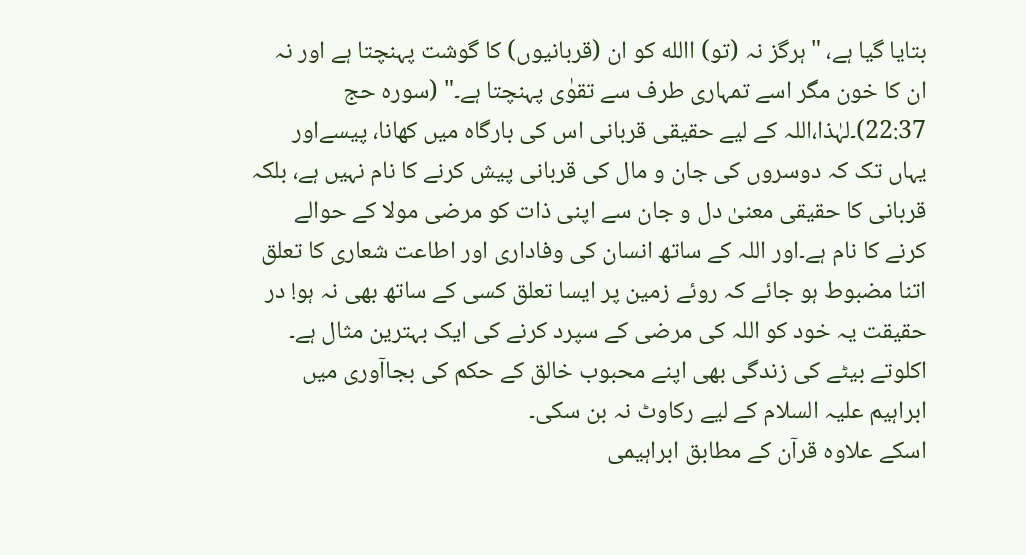بتایا گیا ہے، "ہرگز نہ (تو) االله کو ان (قربانیوں) کا گوشت پہنچتا ہے اور نہ ان کا خون مگر اسے تمہاری طرف سے تقوٰی پہنچتا ہے۔" (سورہ حج 22:37)۔لہٰذا،اللہ کے لیے حقیقی قربانی اس کی بارگاہ میں کھانا، پیسےاور یہاں تک کہ دوسروں کی جان و مال کی قربانی پیش کرنے کا نام نہیں ہے، بلکہ قربانی کا حقیقی معنیٰ دل و جان سے اپنی ذات کو مرضی مولا کے حوالے کرنے کا نام ہے۔اور اللہ کے ساتھ انسان کی وفاداری اور اطاعت شعاری کا تعلق اتنا مضبوط ہو جائے کہ روئے زمین پر ایسا تعلق کسی کے ساتھ بھی نہ ہو! در حقیقت یہ خود کو اللہ کی مرضی کے سپرد کرنے کی ایک بہترین مثال ہے۔ اکلوتے بیٹے کی زندگی بھی اپنے محبوب خالق کے حکم کی بجاآوری میں ابراہیم علیہ السلام کے لیے رکاوٹ نہ بن سکی۔
اسکے علاوہ قرآن کے مطابق ابراہیمی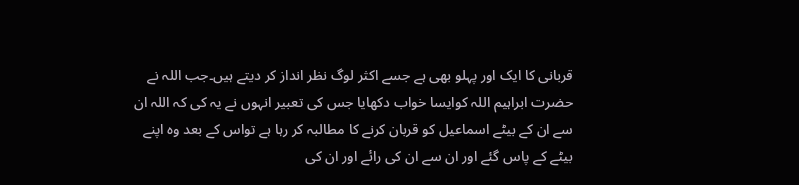قربانی کا ایک اور پہلو بھی ہے جسے اکثر لوگ نظر انداز کر دیتے ہیں۔جب اللہ نے حضرت ابراہیم اللہ کوایسا خواب دکھایا جس کی تعبیر انہوں نے یہ کی کہ اللہ ان سے ان کے بیٹے اسماعیل کو قربان کرنے کا مطالبہ کر رہا ہے تواس کے بعد وہ اپنے بیٹے کے پاس گئے اور ان سے ان کی رائے اور ان کی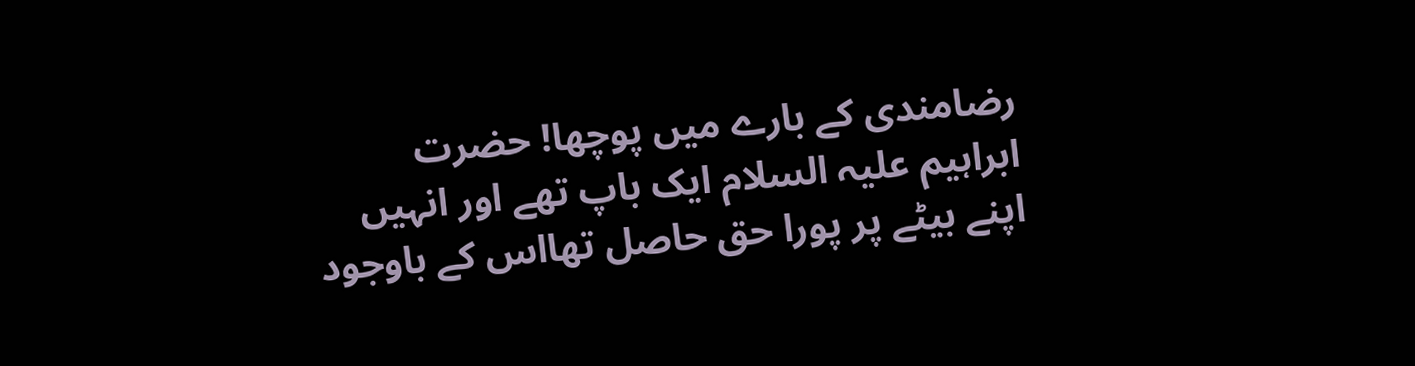رضامندی کے بارے میں پوچھا! حضرت ابراہیم علیہ السلام ایک باپ تھے اور انہیں اپنے بیٹے پر پورا حق حاصل تھااس کے باوجود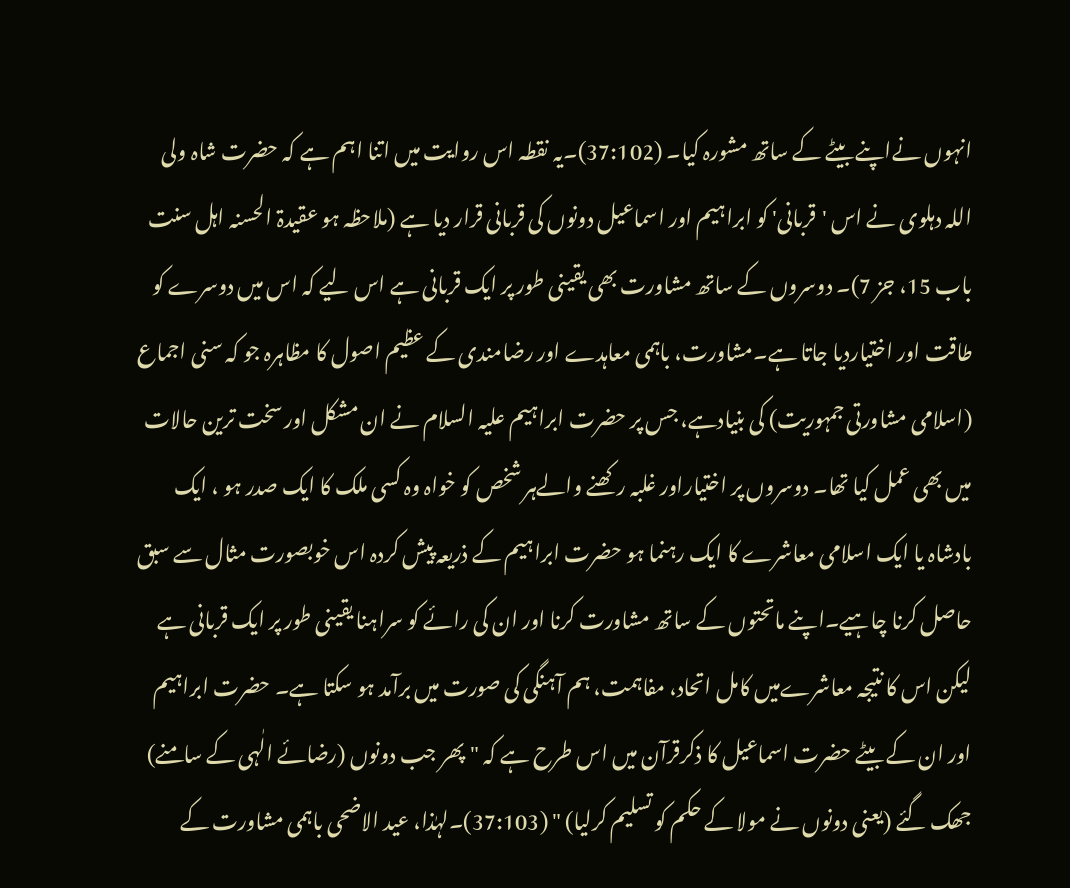انہوں نےاپنے بیٹے کے ساتھ مشورہ کیا۔ (37:102)۔یہ نقطہ اس روایت میں اتنا اہم ہے کہ حضرت شاہ ولی اللہ دہلوی نے اس 'قربانی' کو ابراہیم اور اسماعیل دونوں کی قربانی قرار دیا ہے (ملاحظہ ہو عقیدۃ الحسنہ اہل سنت باب 15، جز 7)۔ دوسروں کے ساتھ مشاورت بھی یقینی طور پر ایک قربانی ہے اس لیے کہ اس میں دوسرے کو طاقت اور اختیاردیا جاتا ہے۔مشاورت، باہمی معاہدے اور رضامندی کے عظیم اصول کا مظاہرہ جو کہ سنی اجماع (اسلامی مشاورتی جمہوریت) کی بنیادہے، جس پر حضرت ابراہیم علیہ السلام نے ان مشکل اور سخت ترین حالات میں بھی عمل کیا تھا۔ دوسروں پر اختیاراور غلبہ رکھنے والےہر شخص کو خواہ وہ کسی ملک کا ایک صدر ہو ، ایک بادشاہ یا ایک اسلامی معاشرے کا ایک رہنما ہو حضرت ابراہیم کے ذریعہ پیش کردہ اس خوبصورت مثال سے سبق حاصل کرنا چاہیے۔اپنے ماتحتوں کے ساتھ مشاورت کرنا اور ان کی رائے کو سراہنا یقینی طور پر ایک قربانی ہے لیکن اس کا نتیجہ معاشرےمیں کامل اتحاد، مفاہمت، ہم آہنگی کی صورت میں برآمد ہو سکتا ہے۔ حضرت ابراہیم اور ان کے بیٹے حضرت اسماعیل کا ذکرقرآن میں اس طرح ہے کہ "پھر جب دونوں (رضائے الٰہی کے سامنے) جھک گئے (یعنی دونوں نے مولا کے حکم کو تسلیم کرلیا) " (37:103)۔لہٰذا، عید الاضحی باہمی مشاورت کے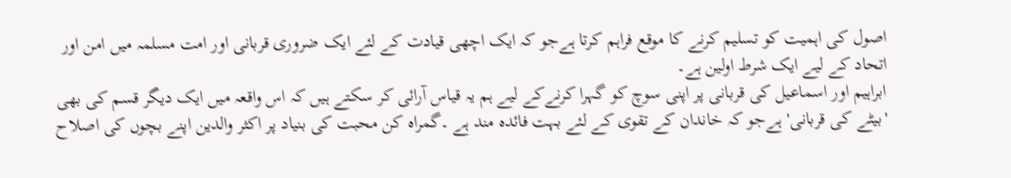اصول کی اہمیت کو تسلیم کرنے کا موقع فراہم کرتا ہےجو کہ ایک اچھی قیادت کے لئے ایک ضروری قربانی اور امت مسلمہ میں امن اور اتحاد کے لیے ایک شرط اولین ہے۔
ابراہیم اور اسماعیل کی قربانی پر اپنی سوچ کو گہرا کرنےکے لیے ہم یہ قیاس آرائی کر سکتے ہیں کہ اس واقعہ میں ایک دیگر قسم کی بھی 'بیٹے کی قربانی'ہےجو کہ خاندان کے تقوی کے لئے بہت فائدہ مند ہے ۔گمراہ کن محبت کی بنیاد پر اکثر والدین اپنے بچوں کی اصلاح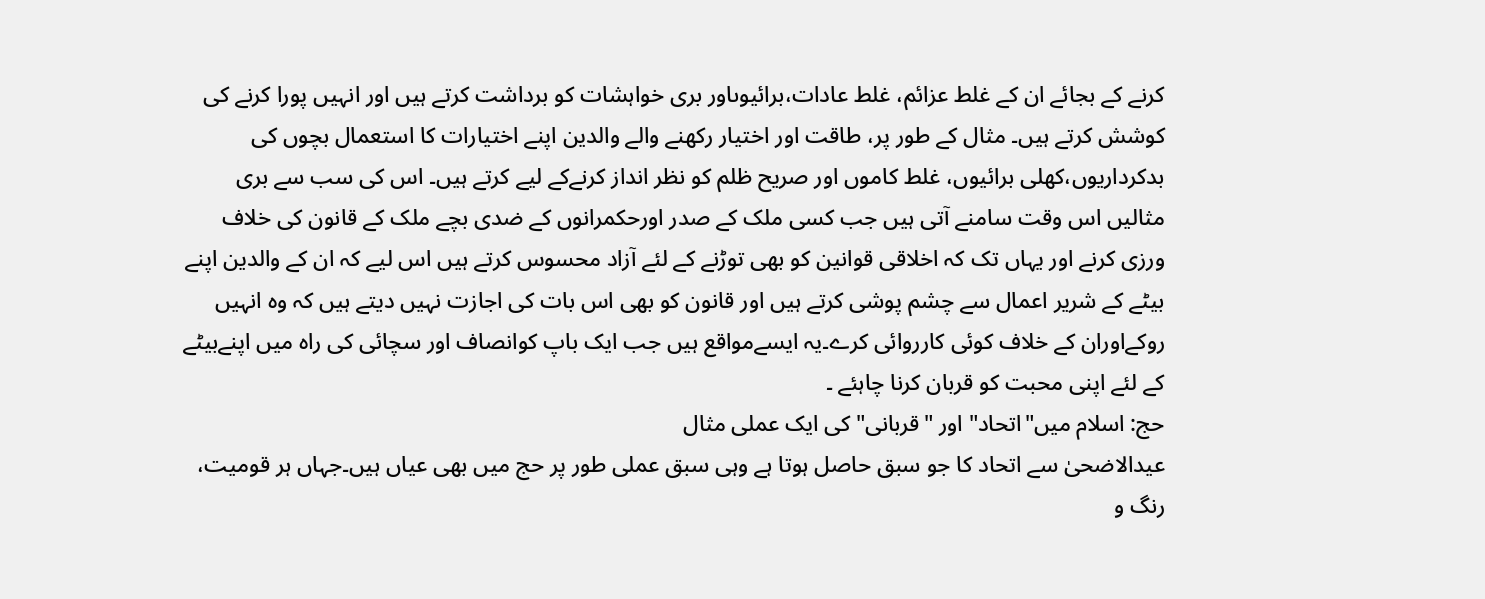کرنے کے بجائے ان کے غلط عزائم، غلط عادات،برائیوںاور بری خواہشات کو برداشت کرتے ہیں اور انہیں پورا کرنے کی کوشش کرتے ہیں۔ مثال کے طور پر، طاقت اور اختیار رکھنے والے والدین اپنے اختیارات کا استعمال بچوں کی بدکرداریوں،کھلی برائیوں، غلط کاموں اور صریح ظلم کو نظر انداز کرنےکے لیے کرتے ہیں۔ اس کی سب سے بری مثالیں اس وقت سامنے آتی ہیں جب کسی ملک کے صدر اورحکمرانوں کے ضدی بچے ملک کے قانون کی خلاف ورزی کرنے اور یہاں تک کہ اخلاقی قوانین کو بھی توڑنے کے لئے آزاد محسوس کرتے ہیں اس لیے کہ ان کے والدین اپنے بیٹے کے شریر اعمال سے چشم پوشی کرتے ہیں اور قانون کو بھی اس بات کی اجازت نہیں دیتے ہیں کہ وہ انہیں روکےاوران کے خلاف کوئی کارروائی کرے۔یہ ایسےمواقع ہیں جب ایک باپ کوانصاف اور سچائی کی راہ میں اپنےبیٹے کے لئے اپنی محبت کو قربان کرنا چاہئے ۔
حج: اسلام میں"اتحاد" اور "قربانی" کی ایک عملی مثال
عیدالاضحیٰ سے اتحاد کا جو سبق حاصل ہوتا ہے وہی سبق عملی طور پر حج میں بھی عیاں ہیں۔جہاں ہر قومیت، رنگ و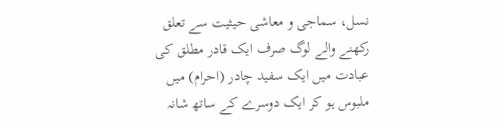نسل، سماجی و معاشی حیثیت سے تعلق رکھنے والے لوگ صرف ایک قادر مطلق کی عبادت میں ایک سفید چادر (احرام) میں ملبوس ہو کر ایک دوسرے کے ساتھ شانہ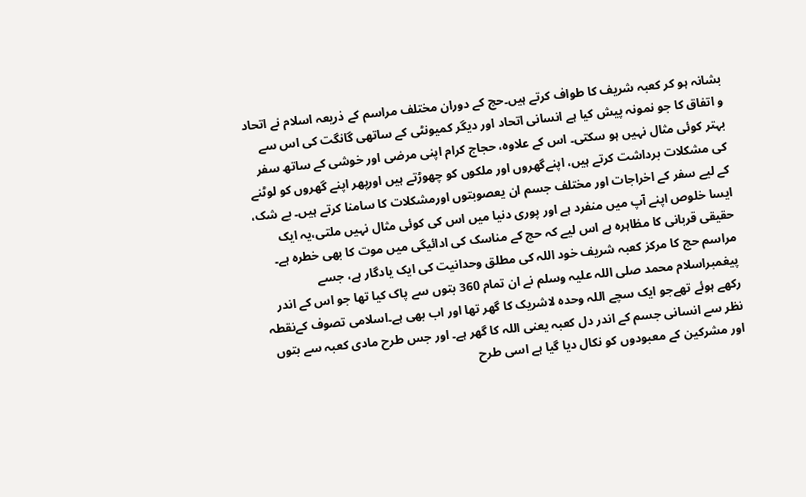بشانہ ہو کر کعبہ شریف کا طواف کرتے ہیں۔حج کے دوران مختلف مراسم کے ذریعہ اسلام نے اتحاد و اتفاق کا جو نمونہ پیش کیا ہے انسانی اتحاد اور دیگر کمیونٹی کے ساتھی گانگت کی اس سے بہتر کوئی مثال نہیں ہو سکتی۔ اس کے علاوہ، حجاج کرام اپنی مرضی اور خوشی کے ساتھ سفر کی مشکلات برداشت کرتے ہیں، اپنےگھروں اور ملکوں کو چھوڑتے ہیں اورپھر اپنے گھروں کو لوٹنے کے لیے سفر کے اخراجات اور مختلف جسم ان یعصوبتوں اورمشکلات کا سامنا کرتے ہیں۔ بے شک، ایسا خلوص اپنے آپ میں منفرد ہے اور پوری دنیا میں اس کی کوئی مثال نہیں ملتی،یہ ایک حقیقی قربانی کا مظاہرہ ہے اس لیے کہ حج کے مناسک کی ادائیگی میں موت کا بھی خطرہ ہے۔
مراسم حج کا مرکز کعبہ شریف خود اللہ کی مطلق وحدانیت کی ایک یادگار ہے، جسے پیغمبراسلام محمد صلی اللہ علیہ وسلم نے ان تمام 360 بتوں سے پاک کیا تھا جو اس کے اندر رکھے ہوئے تھےجو ایک سچے اللہ وحدہ لاشریک کا گھر تھا اور اب بھی ہے۔اسلامی تصوف کےنقطہ نظر سے انسانی جسم کے اندر دل کعبہ یعنی اللہ کا گھر ہے۔ اور جس طرح مادی کعبہ سے بتوں اور مشرکین کے معبودوں کو نکال دیا گیا ہے اسی طرح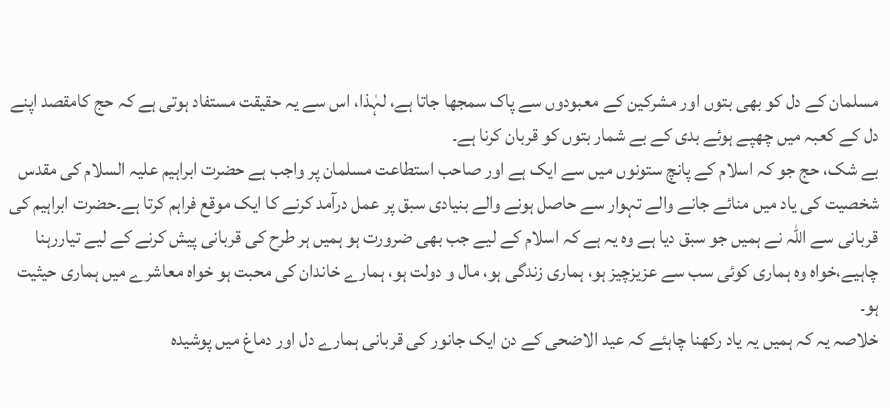مسلمان کے دل کو بھی بتوں اور مشرکین کے معبودوں سے پاک سمجھا جاتا ہے، لہٰذا، اس سے یہ حقیقت مستفاد ہوتی ہے کہ حج کامقصد اپنے دل کے کعبہ میں چھپے ہوئے بدی کے بے شمار بتوں کو قربان کرنا ہے۔
بے شک، حج جو کہ اسلام کے پانچ ستونوں میں سے ایک ہے اور صاحب استطاعت مسلمان پر واجب ہے حضرت ابراہیم علیہ السلام کی مقدس شخصیت کی یاد میں منائے جانے والے تہوار سے حاصل ہونے والے بنیادی سبق پر عمل درآمد کرنے کا ایک موقع فراہم کرتا ہے۔حضرت ابراہیم کی قربانی سے اللہ نے ہمیں جو سبق دیا ہے وہ یہ ہے کہ اسلام کے لیے جب بھی ضرورت ہو ہمیں ہر طرح کی قربانی پیش کرنے کے لیے تیاررہنا چاہیے،خواہ وہ ہماری کوئی سب سے عزیزچیز ہو، ہماری زندگی ہو، مال و دولت ہو، ہمارے خاندان کی محبت ہو خواہ معاشرے میں ہماری حیثیت ہو۔
خلاصہ یہ کہ ہمیں یہ یاد رکھنا چاہئے کہ عید الاضحی کے دن ایک جانور کی قربانی ہمارے دل اور دماغ میں پوشیدہ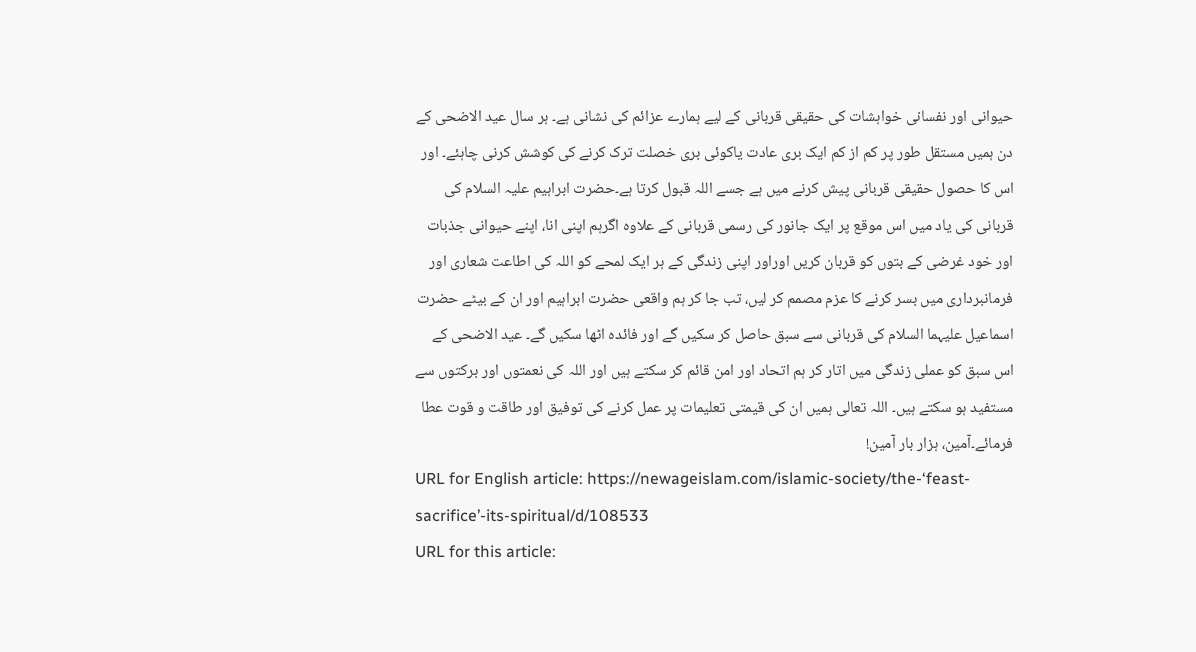حیوانی اور نفسانی خواہشات کی حقیقی قربانی کے لیے ہمارے عزائم کی نشانی ہے۔ ہر سال عید الاضحی کے دن ہمیں مستقل طور پر کم از کم ایک بری عادت یاکوئی بری خصلت ترک کرنے کی کوشش کرنی چاہئے۔ اور اس کا حصول حقیقی قربانی پیش کرنے میں ہے جسے اللہ قبول کرتا ہے۔حضرت ابراہیم علیہ السلام کی قربانی کی یاد میں اس موقع پر ایک جانور کی رسمی قربانی کے علاوہ اگرہم اپنی انا، اپنے حیوانی جذبات اور خود غرضی کے بتوں کو قربان کریں اوراور اپنی زندگی کے ہر ایک لمحے کو اللہ کی اطاعت شعاری اور فرمانبرداری میں بسر کرنے کا عزم مصمم کر لیں، تب جا کر ہم واقعی حضرت ابراہیم اور ان کے بیٹے حضرت اسماعیل علیہما السلام کی قربانی سے سبق حاصل کر سکیں گے اور فائدہ اٹھا سکیں گے۔ عید الاضحی کے اس سبق کو عملی زندگی میں اتار کر ہم اتحاد اور امن قائم کر سکتے ہیں اور اللہ کی نعمتوں اور برکتوں سے مستفید ہو سکتے ہیں۔ اللہ تعالی ہمیں ان کی قیمتی تعلیمات پر عمل کرنے کی توفیق اور طاقت و قوت عطا فرمائے۔آمین، ہزار بار آمین!
URL for English article: https://newageislam.com/islamic-society/the-‘feast-sacrifice’-its-spiritual/d/108533
URL for this article: